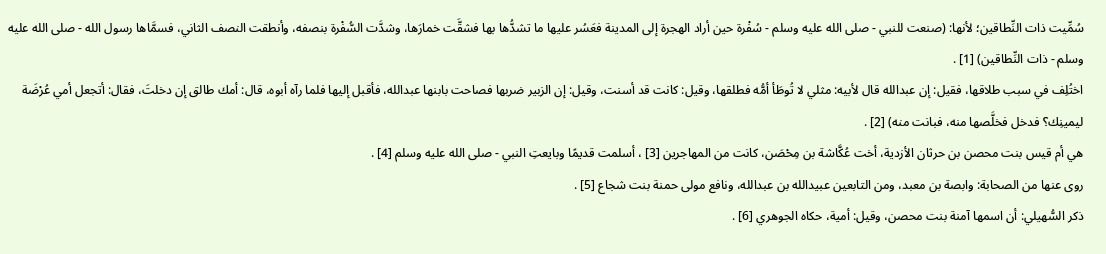سُمِّيت ذات النِّطاقين؛ لأنها: (صنعت للنبي - صلى الله عليه وسلم - سُفْرة حين أراد الهجرة إلى المدينة فعَسُر عليها ما تشدُّها بها فشقَّت خمارَها، وشدَّت السُّفْرة بنصفه، وأنطقت النصف الثاني، فسمَّاها رسول الله - صلى الله عليه وسلم - ذات النِّطاقين) [1] .
اختُلِف في سبب طلاقها، فقيل: إن عبدالله قال لأبيه: مثلي لا تُوطَأ أمُّه فطلقها، وقيل: كانت قد أسنت، وقيل: إن الزبير ضربها فصاحت بابنها عبدالله، فأقبل إليها فلما رآه أبوه، قال: أمك طالق إن دخلتَ، فقال: أتجعل أمي عُرْضَة ليمينِك؟ فدخل فخلَّصها منه، فبانت منه) [2] .
هي أم قيس بنت محصن بن حرثان الأزدية، أخت عُكَّاشة بن مِحْصَن، كانت من المهاجرين [3] ، أسلمت قديمًا وبايعتِ النبي - صلى الله عليه وسلم [4] .
روى عنها من الصحابة: وابصة بن معبد، ومن التابعين عبيدالله بن عبدالله، ونافع مولى حمنة بنت شجاع [5] .
ذكر السُّهيلي: أن اسمها آمنة بنت محصن، وقيل: أمية، حكاه الجوهري [6] .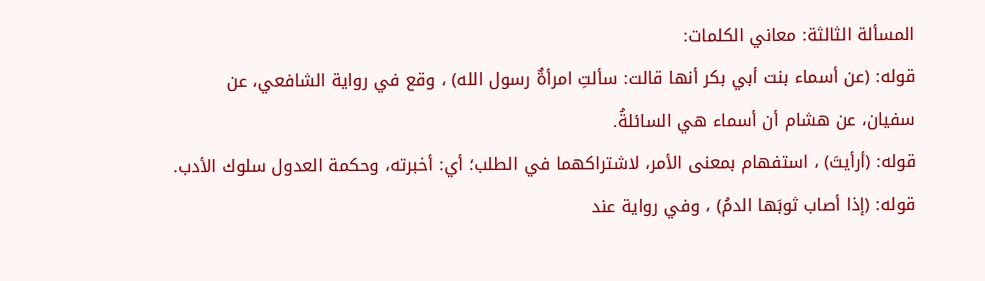المسألة الثالثة: معاني الكلمات:
قوله: (عن أسماء بنت أبي بكر أنها قالت: سألتِ امرأةٌ رسول الله) ، وقع في رواية الشافعي، عن سفيان، عن هشام أن أسماء هي السائلةُ.
قوله: (أرأيتَ) ، استفهام بمعنى الأمر، لاشتراكهما في الطلب؛ أي: أخبرته، وحكمة العدول سلوك الأدب.
قوله: (إذا أصاب ثوبَها الدمُ) ، وفي رواية عند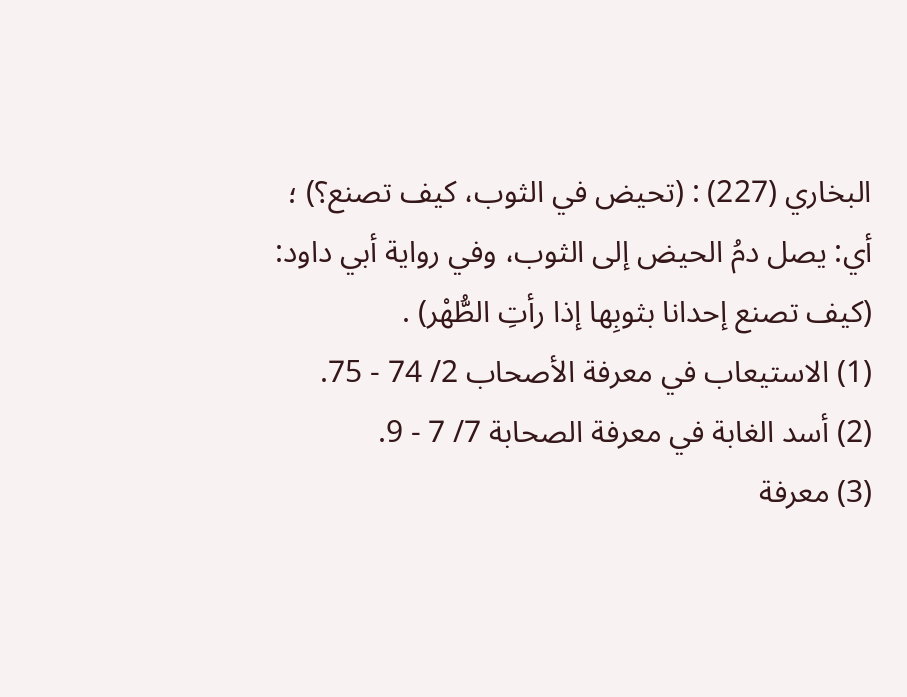البخاري (227) : (تحيض في الثوب، كيف تصنع؟) ؛ أي: يصل دمُ الحيض إلى الثوب، وفي رواية أبي داود: (كيف تصنع إحدانا بثوبِها إذا رأتِ الطُّهْر) .
(1) الاستيعاب في معرفة الأصحاب 2/ 74 - 75.
(2) أسد الغابة في معرفة الصحابة 7/ 7 - 9.
(3) معرفة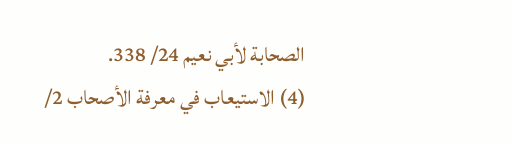الصحابة لأبي نعيم 24/ 338.
(4) الاستيعاب في معرفة الأصحاب 2/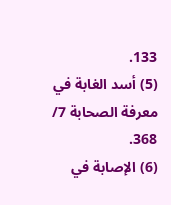133.
(5) أسد الغابة في معرفة الصحابة 7/ 368.
(6) الإصابة في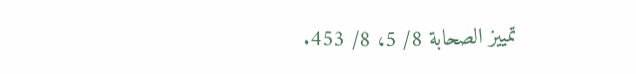تمييز الصحابة 8/ 5، 8/ 453.